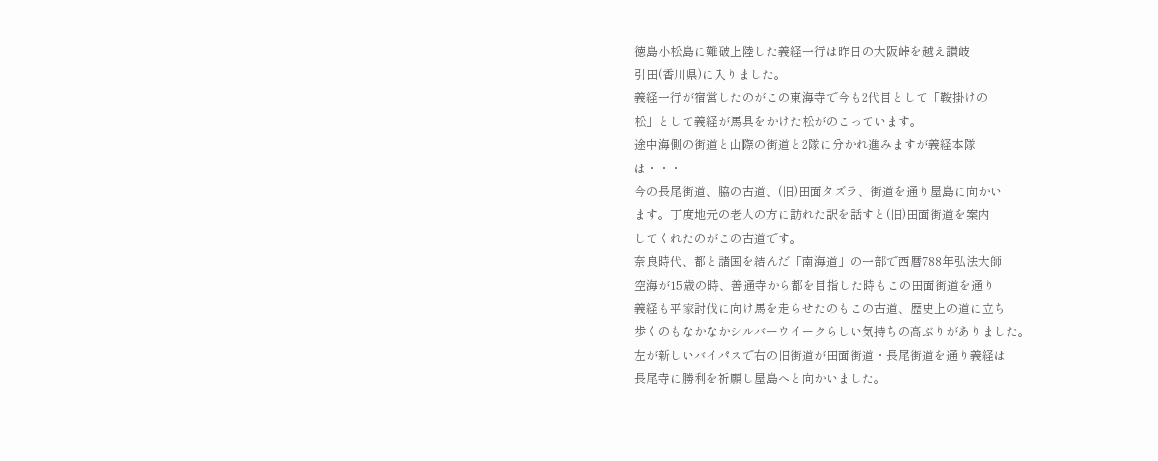徳島小松島に難破上陸した義経一行は昨日の大阪峠を越え讃岐
引田(香川県)に入りました。
義経一行が宿営したのがこの東海寺で今も2代目として「鞍掛けの
松」として義経が馬具をかけた松がのこっています。
途中海側の街道と山際の街道と2隊に分かれ進みますが義経本隊
は・・・
今の長尾街道、脇の古道、(旧)田面タズラ、街道を通り屋島に向かい
ます。丁度地元の老人の方に訪れた訳を話すと(旧)田面街道を案内
してくれたのがこの古道です。
奈良時代、都と諸国を結んだ「南海道」の一部で西暦788年弘法大師
空海が15歳の時、善通寺から都を目指した時もこの田面街道を通り
義経も平家討伐に向け馬を走らせたのもこの古道、歴史上の道に立ち
歩くのもなかなかシルバーウイークらしい気持ちの高ぶりがありました。
左が新しいバイパスで右の旧街道が田面街道・長尾街道を通り義経は
長尾寺に勝利を祈願し屋島へと向かいました。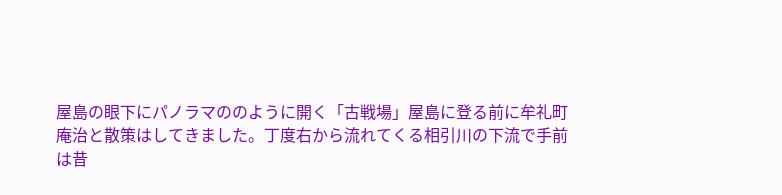屋島の眼下にパノラマののように開く「古戦場」屋島に登る前に牟礼町
庵治と散策はしてきました。丁度右から流れてくる相引川の下流で手前
は昔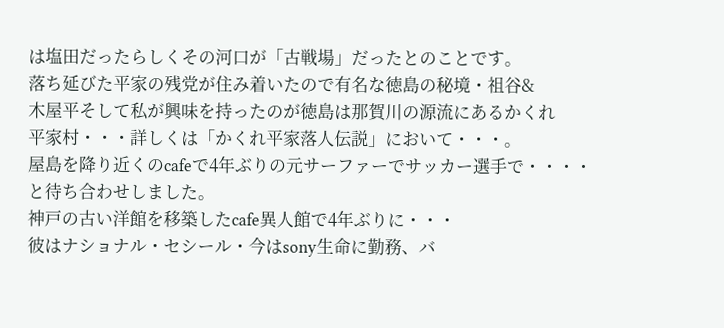は塩田だったらしくその河口が「古戦場」だったとのことです。
落ち延びた平家の残党が住み着いたので有名な徳島の秘境・祖谷&
木屋平そして私が興味を持ったのが徳島は那賀川の源流にあるかくれ
平家村・・・詳しくは「かくれ平家落人伝説」において・・・。
屋島を降り近くのcafeで4年ぶりの元サーファーでサッカー選手で・・・・
と待ち合わせしました。
神戸の古い洋館を移築したcafe異人館で4年ぶりに・・・
彼はナショナル・セシール・今はsony生命に勤務、バ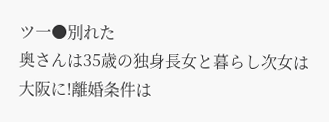ツ一●別れた
奥さんは35歳の独身長女と暮らし次女は大阪に!離婚条件は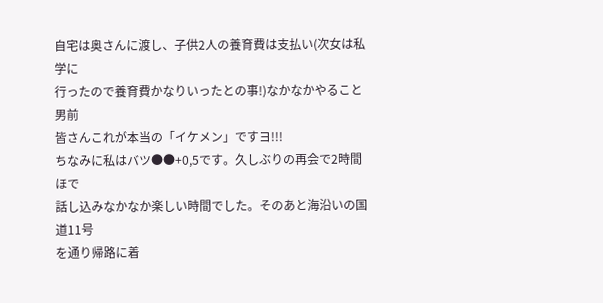自宅は奥さんに渡し、子供2人の養育費は支払い(次女は私学に
行ったので養育費かなりいったとの事!)なかなかやること男前
皆さんこれが本当の「イケメン」ですヨ!!!
ちなみに私はバツ●●+0,5です。久しぶりの再会で2時間ほで
話し込みなかなか楽しい時間でした。そのあと海沿いの国道11号
を通り帰路に着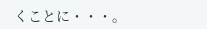くことに・・・。